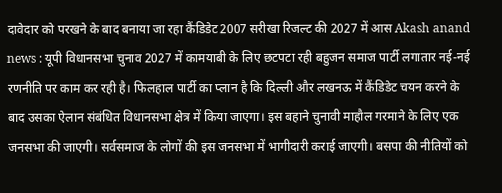दावेदार को परखने के बाद बनाया जा रहा कैंडिडेट2007 सरीखा रिजल्ट की 2027 में आस Akash anand news : यूपी विधानसभा चुनाव 2027 में कामयाबी के लिए छटपटा रही बहुजन समाज पार्टी लगातार नई-नई रणनीति पर काम कर रही है। फिलहाल पार्टी का प्लान है कि दिल्ली और लखनऊ में कैंडिडेट चयन करने के बाद उसका ऐलान संबंधित विधानसभा क्षेत्र में किया जाएगा। इस बहाने चुनावी माहौल गरमाने के लिए एक जनसभा की जाएगी। सर्वसमाज के लोगों की इस जनसभा में भागीदारी कराई जाएगी। बसपा की नीतियों को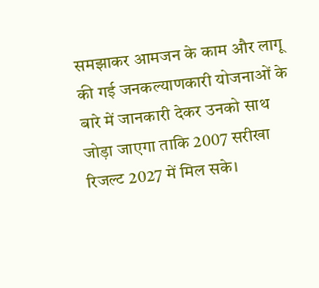समझाकर आमजन के काम और लागू की गई जनकल्याणकारी योजनाओं के बारे में जानकारी देकर उनको साथ जोड़ा जाएगा ताकि 2007 सरीखा रिजल्ट 2027 में मिल सके।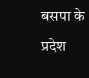बसपा के प्रदेश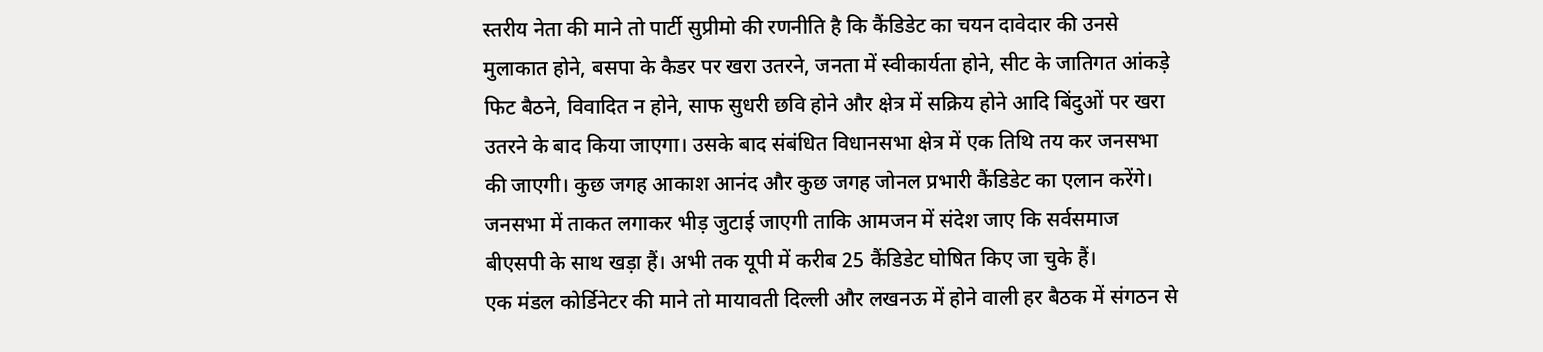स्तरीय नेता की माने तो पार्टी सुप्रीमो की रणनीति है कि कैंडिडेट का चयन दावेदार की उनसे मुलाकात होने, बसपा के कैडर पर खरा उतरने, जनता में स्वीकार्यता होने, सीट के जातिगत आंकड़े फिट बैठने, विवादित न होने, साफ सुधरी छवि होने और क्षेत्र में सक्रिय होने आदि बिंदुओं पर खरा उतरने के बाद किया जाएगा। उसके बाद संबंधित विधानसभा क्षेत्र में एक तिथि तय कर जनसभा की जाएगी। कुछ जगह आकाश आनंद और कुछ जगह जोनल प्रभारी कैंडिडेट का एलान करेंगे। जनसभा में ताकत लगाकर भीड़ जुटाई जाएगी ताकि आमजन में संदेश जाए कि सर्वसमाज बीएसपी के साथ खड़ा हैं। अभी तक यूपी में करीब 25 कैंडिडेट घोषित किए जा चुके हैं।
एक मंडल कोर्डिनेटर की माने तो मायावती दिल्ली और लखनऊ में होने वाली हर बैठक में संगठन से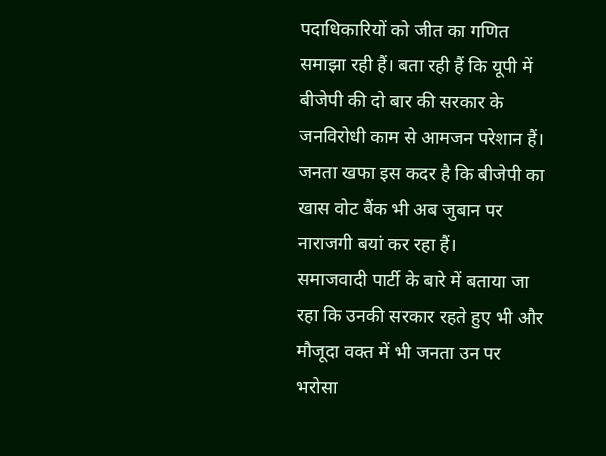पदाधिकारियों को जीत का गणित समाझा रही हैं। बता रही हैं कि यूपी में बीजेपी की दो बार की सरकार के जनविरोधी काम से आमजन परेशान हैं। जनता खफा इस कदर है कि बीजेपी का खास वोट बैंक भी अब जुबान पर नाराजगी बयां कर रहा हैं।
समाजवादी पार्टी के बारे में बताया जा रहा कि उनकी सरकार रहते हुए भी और मौजूदा वक्त में भी जनता उन पर भरोसा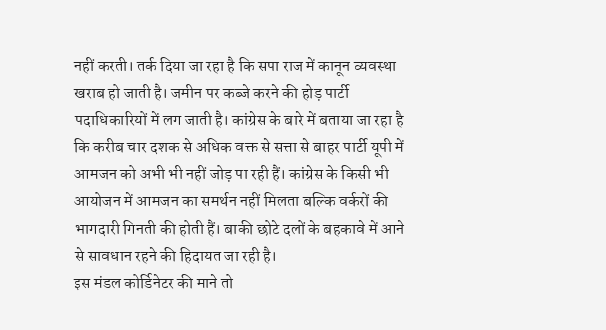नहीं करती। तर्क दिया जा रहा है कि सपा राज में कानून व्यवस्था खराब हो जाती है। जमीन पर कब्जे करने की होड़ पार्टी पदाधिकारियों में लग जाती है। कांग्रेस के बारे में बताया जा रहा है कि करीब चार दशक से अधिक वक्त से सत्ता से बाहर पार्टी यूपी में आमजन को अभी भी नहीं जोड़ पा रही हैं। कांग्रेस के किसी भी आयोजन में आमजन का समर्थन नहीं मिलता बल्कि वर्करों की भागदारी गिनती की होती हैं। बाकी छोटे दलों के बहकावे में आने से सावधान रहने की हिदायत जा रही है।
इस मंडल कोर्डिनेटर की माने तो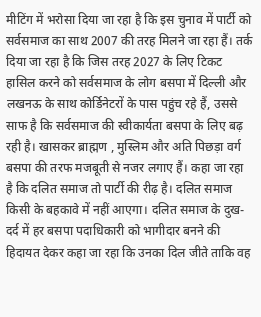मीटिंग में भरोसा दिया जा रहा है कि इस चुनाव में पार्टी को सर्वसमाज का साथ 2007 की तरह मिलने जा रहा हैं। तर्क दिया जा रहा है कि जिस तरह 2027 के लिए टिकट हासिल करने को सर्वसमाज के लोग बसपा में दिल्ली और लखनऊ के साथ कोर्डिनेटरों के पास पहुंच रहे हैं, उससे साफ है कि सर्वसमाज की स्वीकार्यता बसपा के लिए बढ़ रही है। खासकर ब्राह्मण , मुस्लिम और अति पिछड़ा वर्ग बसपा की तरफ मजबूती से नजर लगाए हैं। कहा जा रहा है कि दलित समाज तो पार्टी की रीढ़ है। दलित समाज किसी के बहकावे में नहीं आएगा। दलित समाज के दुख-दर्द में हर बसपा पदाधिकारी को भागीदार बनने की हिदायत देकर कहा जा रहा कि उनका दिल जीते ताकि वह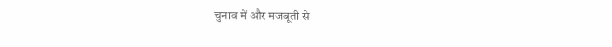चुनाव में और मजबूती से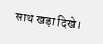साथ खड़ा दिखे।